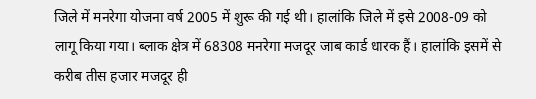जिले में मनरेगा योजना वर्ष 2005 में शुरू की गई थी। हालांकि जिले में इसे 2008-09 को लागू किया गया। ब्लाक क्षेत्र में 68308 मनरेगा मजदूर जाब कार्ड धारक हैं। हालांकि इसमें से करीब तीस हजार मजदूर ही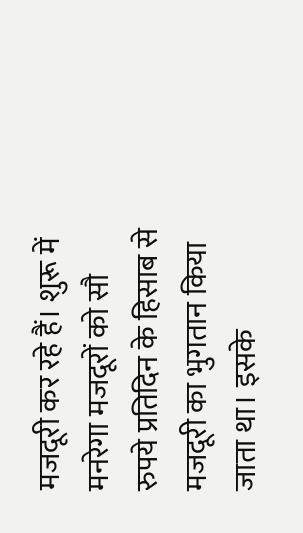मजदूरी कर रहे हैं। शुरू में मनरेगा मजदूरों को सौ रुपये प्रतिदिन के हिसाब से मजदूरी का भुगतान किया जाता था। इसके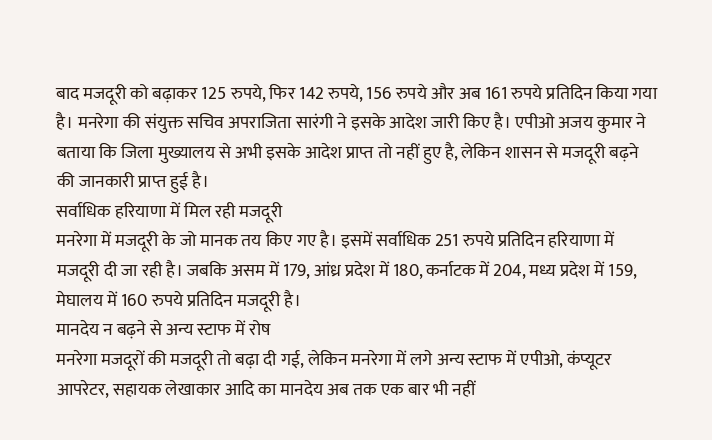बाद मजदूरी को बढ़ाकर 125 रुपये, फिर 142 रुपये, 156 रुपये और अब 161 रुपये प्रतिदिन किया गया है। मनरेगा की संयुक्त सचिव अपराजिता सारंगी ने इसके आदेश जारी किए है। एपीओ अजय कुमार ने बताया कि जिला मुख्यालय से अभी इसके आदेश प्राप्त तो नहीं हुए है, लेकिन शासन से मजदूरी बढ़ने की जानकारी प्राप्त हुई है।
सर्वाधिक हरियाणा में मिल रही मजदूरी
मनरेगा में मजदूरी के जो मानक तय किए गए है। इसमें सर्वाधिक 251 रुपये प्रतिदिन हरियाणा में मजदूरी दी जा रही है। जबकि असम में 179, आंध्र प्रदेश में 180, कर्नाटक में 204, मध्य प्रदेश में 159, मेघालय में 160 रुपये प्रतिदिन मजदूरी है।
मानदेय न बढ़ने से अन्य स्टाफ में रोष
मनरेगा मजदूरों की मजदूरी तो बढ़ा दी गई, लेकिन मनरेगा में लगे अन्य स्टाफ में एपीओ, कंप्यूटर आपरेटर, सहायक लेखाकार आदि का मानदेय अब तक एक बार भी नहीं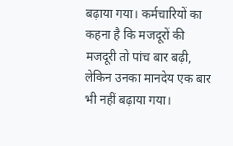बढ़ाया गया। कर्मचारियों का कहना है कि मजदूरों की मजदूरी तो पांच बार बढ़ी, लेकिन उनका मानदेय एक बार भी नहीं बढ़ाया गया।